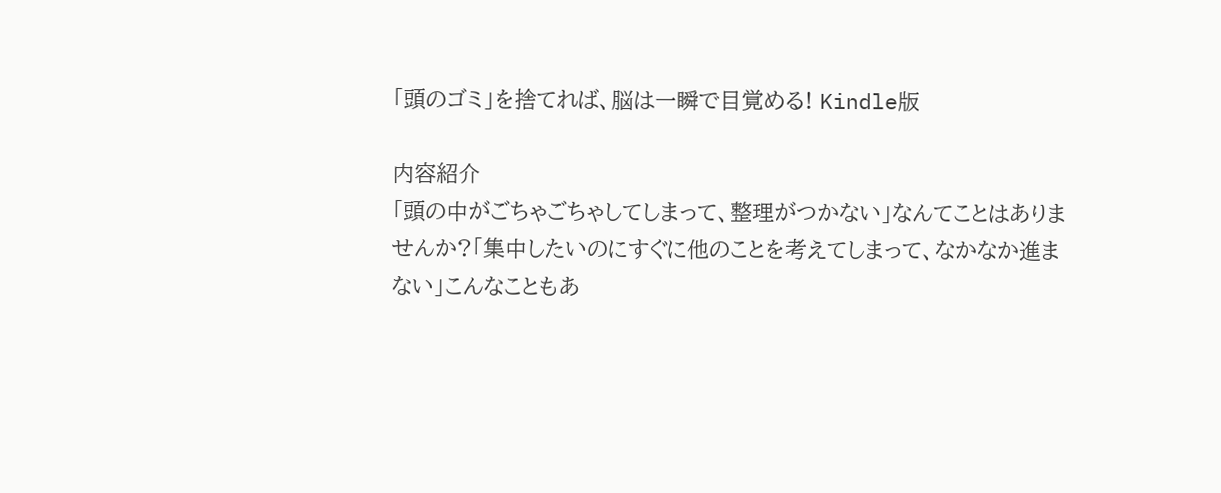「頭のゴミ」を捨てれば、脳は一瞬で目覚める! Kindle版

内容紹介
「頭の中がごちゃごちゃしてしまって、整理がつかない」なんてことはありませんか?「集中したいのにすぐに他のことを考えてしまって、なかなか進まない」こんなこともあ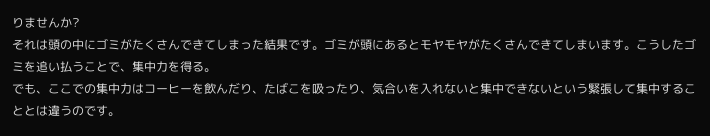りませんか?
それは頭の中にゴミがたくさんできてしまった結果です。ゴミが頭にあるとモヤモヤがたくさんできてしまいます。こうしたゴミを追い払うことで、集中力を得る。
でも、ここでの集中力はコーヒーを飲んだり、たばこを吸ったり、気合いを入れないと集中できないという緊張して集中することとは違うのです。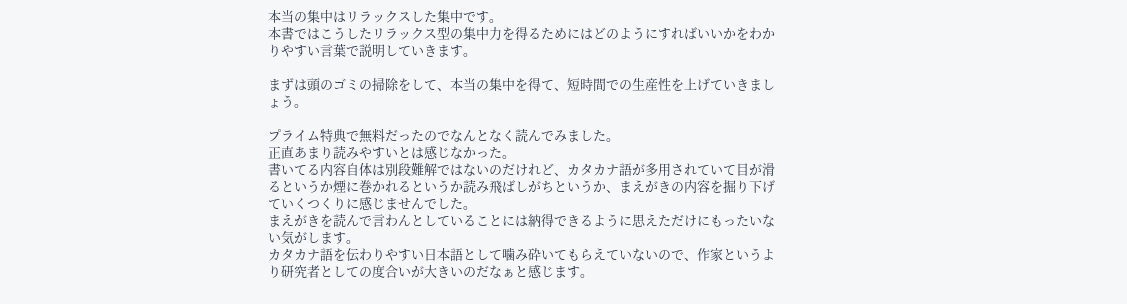本当の集中はリラックスした集中です。
本書ではこうしたリラックス型の集中力を得るためにはどのようにすればいいかをわかりやすい言葉で説明していきます。

まずは頭のゴミの掃除をして、本当の集中を得て、短時間での生産性を上げていきましょう。

プライム特典で無料だったのでなんとなく読んでみました。
正直あまり読みやすいとは感じなかった。
書いてる内容自体は別段難解ではないのだけれど、カタカナ語が多用されていて目が滑るというか煙に巻かれるというか読み飛ばしがちというか、まえがきの内容を掘り下げていくつくりに感じませんでした。
まえがきを読んで言わんとしていることには納得できるように思えただけにもったいない気がします。
カタカナ語を伝わりやすい日本語として噛み砕いてもらえていないので、作家というより研究者としての度合いが大きいのだなぁと感じます。